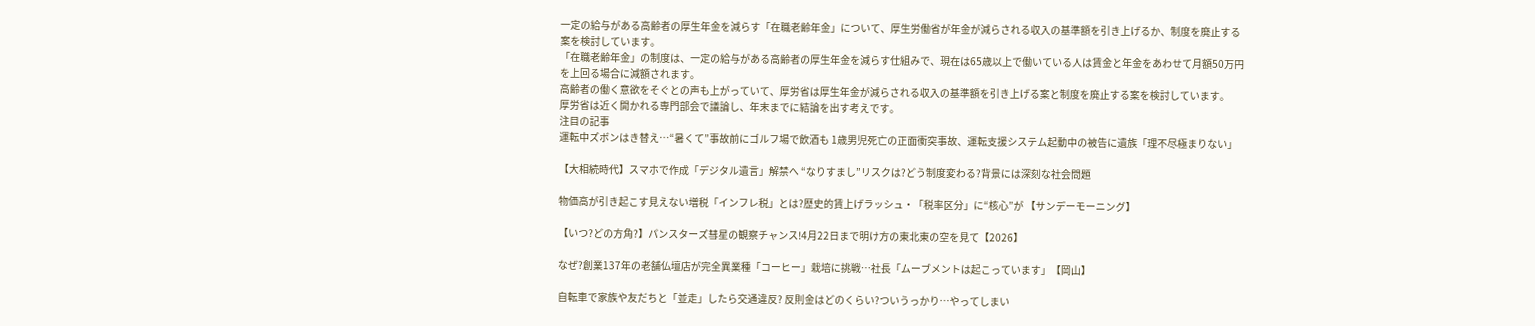一定の給与がある高齢者の厚生年金を減らす「在職老齢年金」について、厚生労働省が年金が減らされる収入の基準額を引き上げるか、制度を廃止する案を検討しています。
「在職老齢年金」の制度は、一定の給与がある高齢者の厚生年金を減らす仕組みで、現在は65歳以上で働いている人は賃金と年金をあわせて月額50万円を上回る場合に減額されます。
高齢者の働く意欲をそぐとの声も上がっていて、厚労省は厚生年金が減らされる収入の基準額を引き上げる案と制度を廃止する案を検討しています。
厚労省は近く開かれる専門部会で議論し、年末までに結論を出す考えです。
注目の記事
運転中ズボンはき替え⋯“暑くて”事故前にゴルフ場で飲酒も 1歳男児死亡の正面衝突事故、運転支援システム起動中の被告に遺族「理不尽極まりない」

【大相続時代】スマホで作成「デジタル遺言」解禁へ “なりすまし”リスクは?どう制度変わる?背景には深刻な社会問題

物価高が引き起こす見えない増税「インフレ税」とは?歴史的賃上げラッシュ・「税率区分」に“核心”が 【サンデーモーニング】

【いつ?どの方角?】パンスターズ彗星の観察チャンス!4月22日まで明け方の東北東の空を見て【2026】

なぜ?創業137年の老舗仏壇店が完全異業種「コーヒー」栽培に挑戦…社長「ムーブメントは起こっています」【岡山】

自転車で家族や友だちと「並走」したら交通違反? 反則金はどのくらい?ついうっかり…やってしまい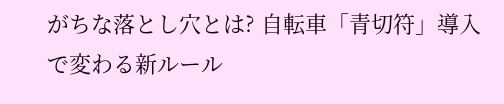がちな落とし穴とは? 自転車「青切符」導入で変わる新ルール